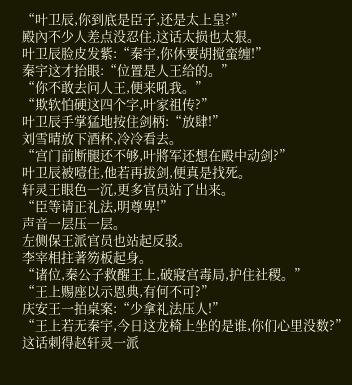“叶卫辰,你到底是臣子,还是太上皇?”
殿內不少人差点没忍住,这话太损也太狠。
叶卫辰脸皮发紫:“秦宇,你休要胡搅蛮缠!”
秦宇这才抬眼:“位置是人王给的。”
“你不敢去问人王,便来吼我。”
“欺软怕硬这四个字,叶家祖传?”
叶卫辰手掌猛地按住剑柄:“放肆!”
刘雪晴放下酒杯,冷冷看去。
“宫门前断腿还不够,叶將军还想在殿中动剑?”
叶卫辰被噎住,他若再拔剑,便真是找死。
轩灵王眼色一沉,更多官员站了出来。
“臣等请正礼法,明尊卑!”
声音一层压一层。
左侧保王派官员也站起反驳。
李宰相拄著笏板起身。
“诸位,秦公子救醒王上,破寢宫毒局,护住社稷。”
“王上赐座以示恩典,有何不可?”
庆安王一拍桌案:“少拿礼法压人!”
“王上若无秦宇,今日这龙椅上坐的是谁,你们心里没数?”
这话刺得赵轩灵一派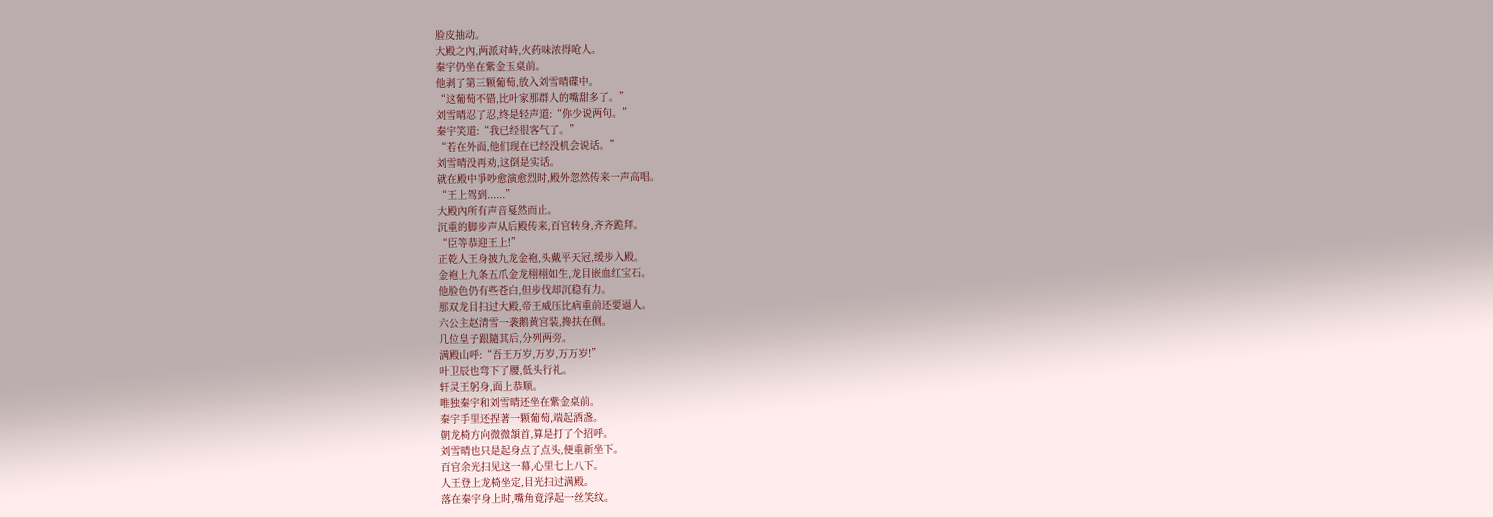脸皮抽动。
大殿之內,两派对峙,火药味浓得呛人。
秦宇仍坐在紫金玉桌前。
他剥了第三颗葡萄,放入刘雪晴碟中。
“这葡萄不错,比叶家那群人的嘴甜多了。”
刘雪晴忍了忍,终是轻声道:“你少说两句。”
秦宇笑道:“我已经很客气了。”
“若在外面,他们现在已经没机会说话。”
刘雪晴没再劝,这倒是实话。
就在殿中爭吵愈演愈烈时,殿外忽然传来一声高唱。
“王上驾到......”
大殿內所有声音戛然而止。
沉重的脚步声从后殿传来,百官转身,齐齐跪拜。
“臣等恭迎王上!”
正乾人王身披九龙金袍,头戴平天冠,缓步入殿。
金袍上九条五爪金龙栩栩如生,龙目嵌血红宝石。
他脸色仍有些苍白,但步伐却沉稳有力。
那双龙目扫过大殿,帝王威压比病重前还要逼人。
六公主赵清雪一袭鹅黄宫装,搀扶在侧。
几位皇子跟隨其后,分列两旁。
满殿山呼:“吾王万岁,万岁,万万岁!”
叶卫辰也弯下了腰,低头行礼。
轩灵王躬身,面上恭顺。
唯独秦宇和刘雪晴还坐在紫金桌前。
秦宇手里还捏著一颗葡萄,端起酒盏。
朝龙椅方向微微頷首,算是打了个招呼。
刘雪晴也只是起身点了点头,便重新坐下。
百官余光扫见这一幕,心里七上八下。
人王登上龙椅坐定,目光扫过满殿。
落在秦宇身上时,嘴角竟浮起一丝笑纹。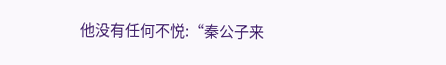他没有任何不悦:“秦公子来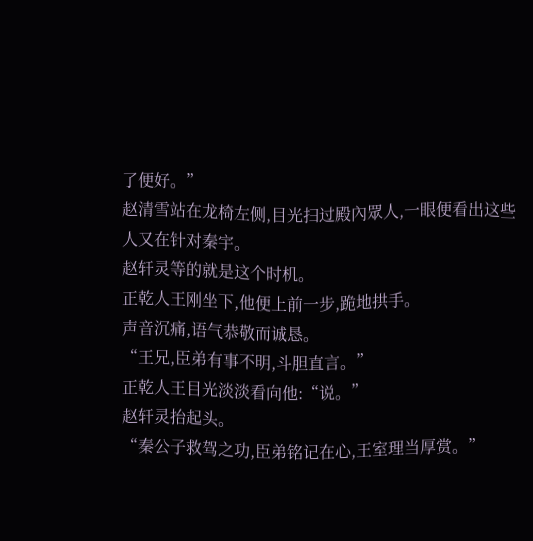了便好。”
赵清雪站在龙椅左侧,目光扫过殿內眾人,一眼便看出这些人又在针对秦宇。
赵轩灵等的就是这个时机。
正乾人王刚坐下,他便上前一步,跪地拱手。
声音沉痛,语气恭敬而诚恳。
“王兄,臣弟有事不明,斗胆直言。”
正乾人王目光淡淡看向他:“说。”
赵轩灵抬起头。
“秦公子救驾之功,臣弟铭记在心,王室理当厚赏。”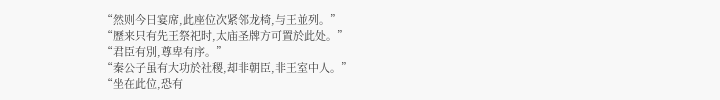“然则今日宴席,此座位次紧邻龙椅,与王並列。”
“歷来只有先王祭祀时,太庙圣牌方可置於此处。”
“君臣有別,尊卑有序。”
“秦公子虽有大功於社稷,却非朝臣,非王室中人。”
“坐在此位,恐有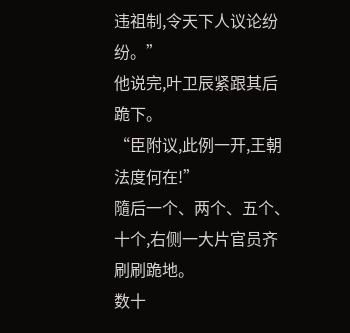违祖制,令天下人议论纷纷。”
他说完,叶卫辰紧跟其后跪下。
“臣附议,此例一开,王朝法度何在!”
隨后一个、两个、五个、十个,右侧一大片官员齐刷刷跪地。
数十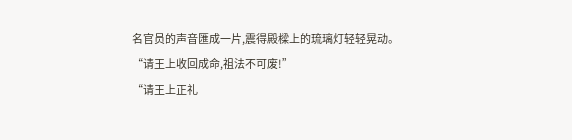名官员的声音匯成一片,震得殿樑上的琉璃灯轻轻晃动。
“请王上收回成命,祖法不可废!”
“请王上正礼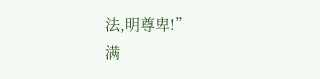法,明尊卑!”
满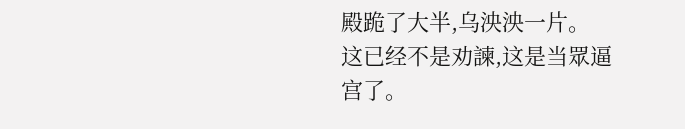殿跪了大半,乌泱泱一片。
这已经不是劝諫,这是当眾逼宫了。